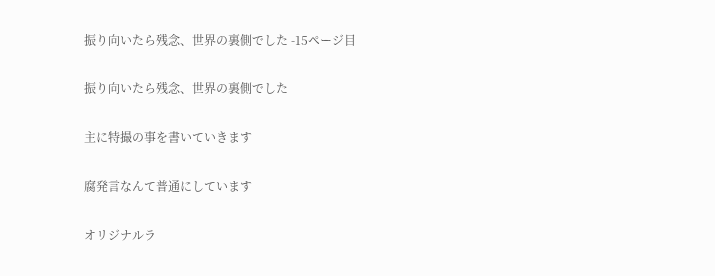振り向いたら残念、世界の裏側でした -15ページ目

振り向いたら残念、世界の裏側でした

主に特撮の事を書いていきます

腐発言なんて普通にしています

オリジナルラ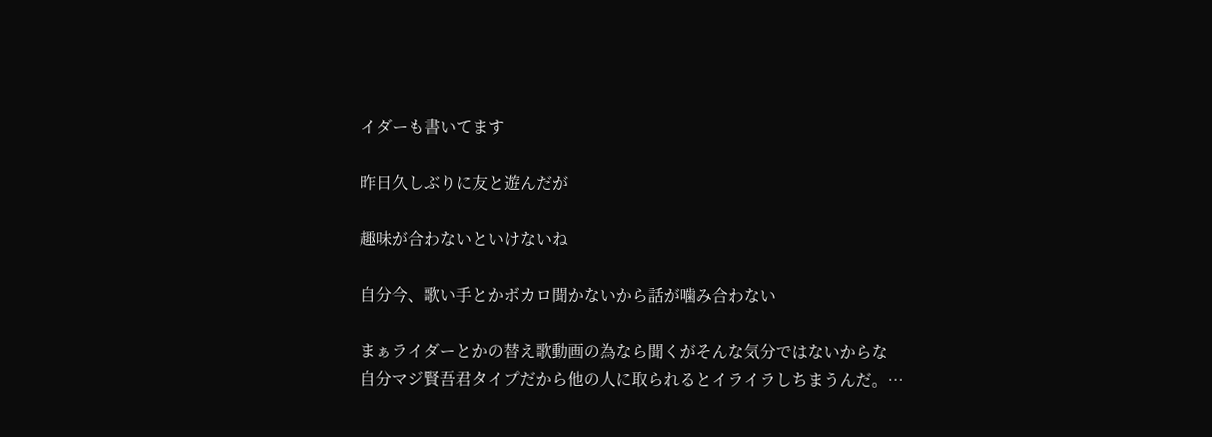イダーも書いてます

昨日久しぶりに友と遊んだが

趣味が合わないといけないね

自分今、歌い手とかボカロ聞かないから話が噛み合わない

まぁライダーとかの替え歌動画の為なら聞くがそんな気分ではないからな
自分マジ賢吾君タイプだから他の人に取られるとイライラしちまうんだ。…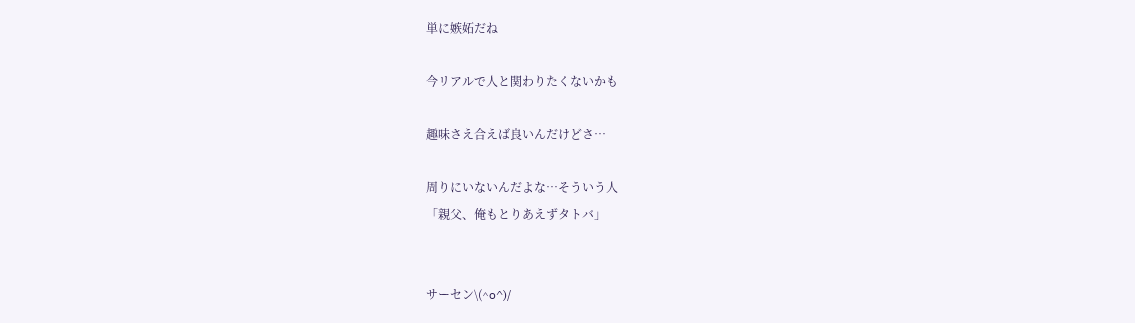単に嫉妬だね

今リアルで人と関わりたくないかも

趣味さえ合えば良いんだけどさ…

周りにいないんだよな…そういう人
「親父、俺もとりあえずタトバ」


サーセン\(^o^)/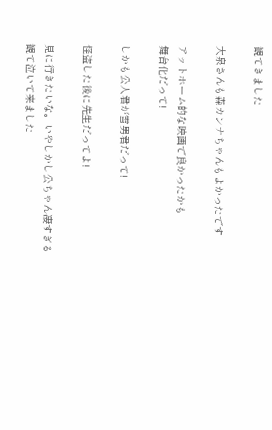観てきました

大泉さんも森カンナちゃんもよかったです

アットホーム的な映画で良かったかも
舞台化だって!

しかも公人君が雪男君だって!

怪盗した後に先生だってよ!

見に行きたいな。いやしかし公ちゃん凄すぎる
観て泣いて来ました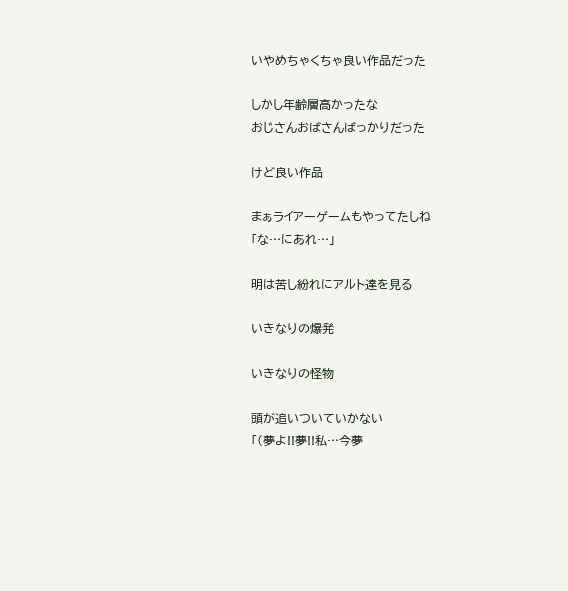いやめちゃくちゃ良い作品だった

しかし年齢層高かったな
おじさんおばさんばっかりだった

けど良い作品

まぁライアーゲームもやってたしね
「な…にあれ…」

明は苦し紛れにアルト達を見る

いきなりの爆発

いきなりの怪物

頭が追いついていかない
「(夢よ!!夢!!私…今夢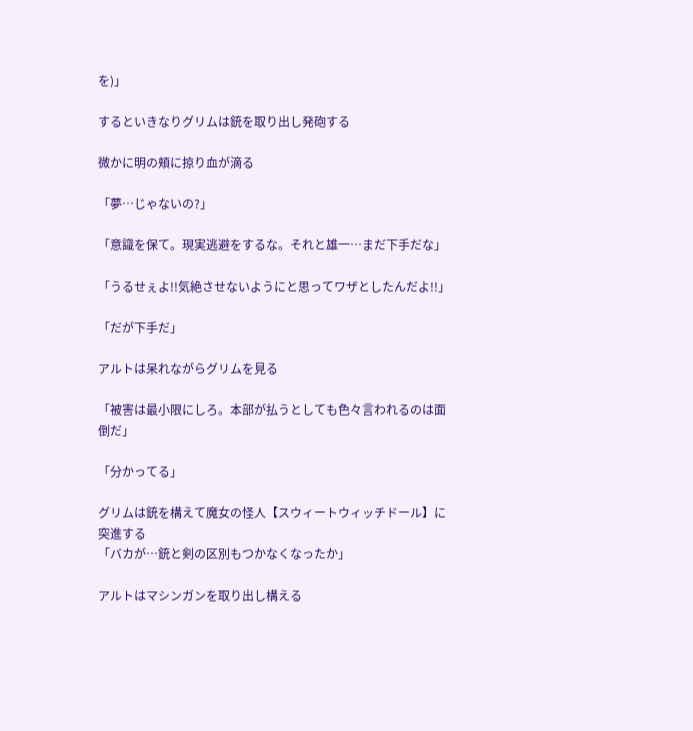を)」

するといきなりグリムは銃を取り出し発砲する

微かに明の頬に掠り血が滴る

「夢…じゃないの?」

「意識を保て。現実逃避をするな。それと雄一…まだ下手だな」

「うるせぇよ!!気絶させないようにと思ってワザとしたんだよ!!」

「だが下手だ」

アルトは呆れながらグリムを見る

「被害は最小限にしろ。本部が払うとしても色々言われるのは面倒だ」

「分かってる」

グリムは銃を構えて魔女の怪人【スウィートウィッチドール】に突進する
「バカが…銃と剣の区別もつかなくなったか」

アルトはマシンガンを取り出し構える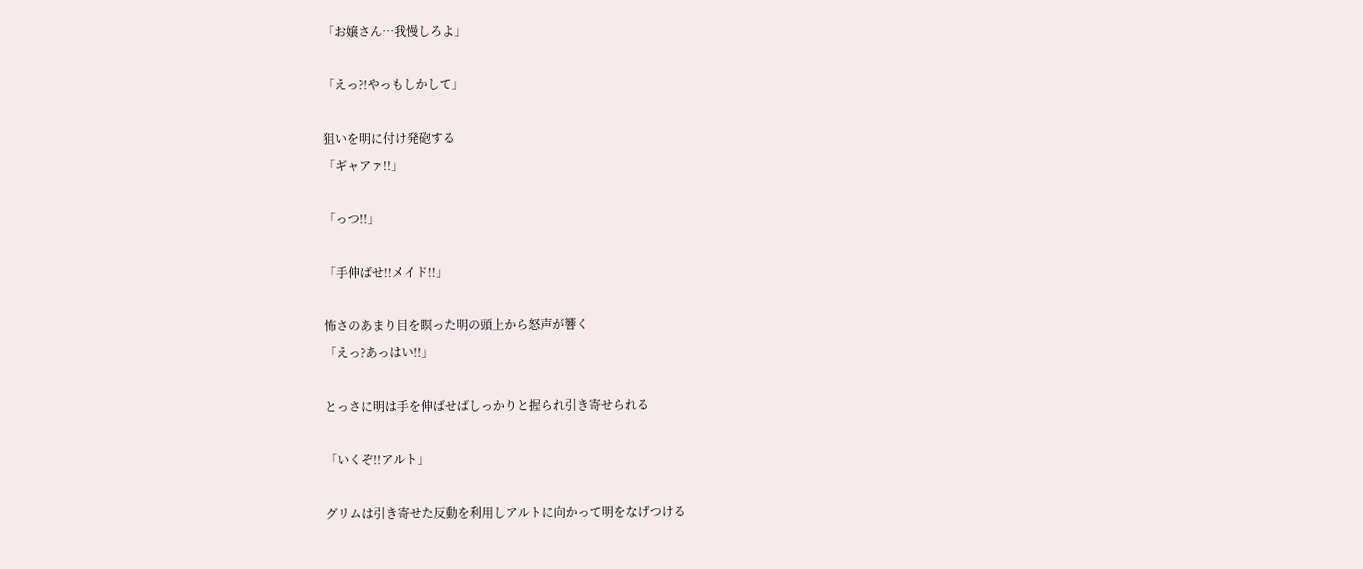「お嬢さん…我慢しろよ」

「えっ?!やっもしかして」

狙いを明に付け発砲する
「ギャアァ!!」

「っつ!!」

「手伸ばせ!!メイド!!」

怖さのあまり目を瞑った明の頭上から怒声が響く
「えっ?あっはい!!」

とっさに明は手を伸ばせばしっかりと握られ引き寄せられる

「いくぞ!!アルト」

グリムは引き寄せた反動を利用しアルトに向かって明をなげつける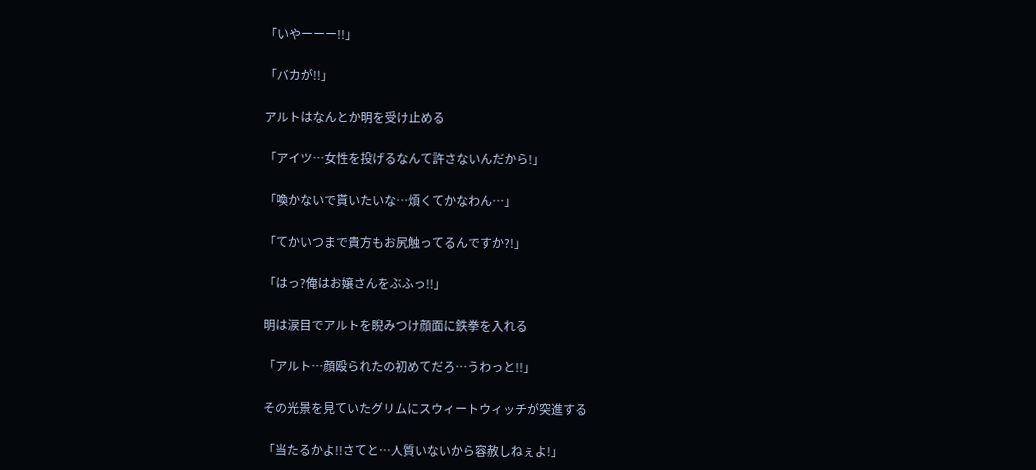「いやーーー!!」

「バカが!!」

アルトはなんとか明を受け止める

「アイツ…女性を投げるなんて許さないんだから!」

「喚かないで貰いたいな…煩くてかなわん…」

「てかいつまで貴方もお尻触ってるんですか?!」

「はっ?俺はお嬢さんをぶふっ!!」

明は涙目でアルトを睨みつけ顔面に鉄拳を入れる

「アルト…顔殴られたの初めてだろ…うわっと!!」

その光景を見ていたグリムにスウィートウィッチが突進する

「当たるかよ!!さてと…人質いないから容赦しねぇよ!」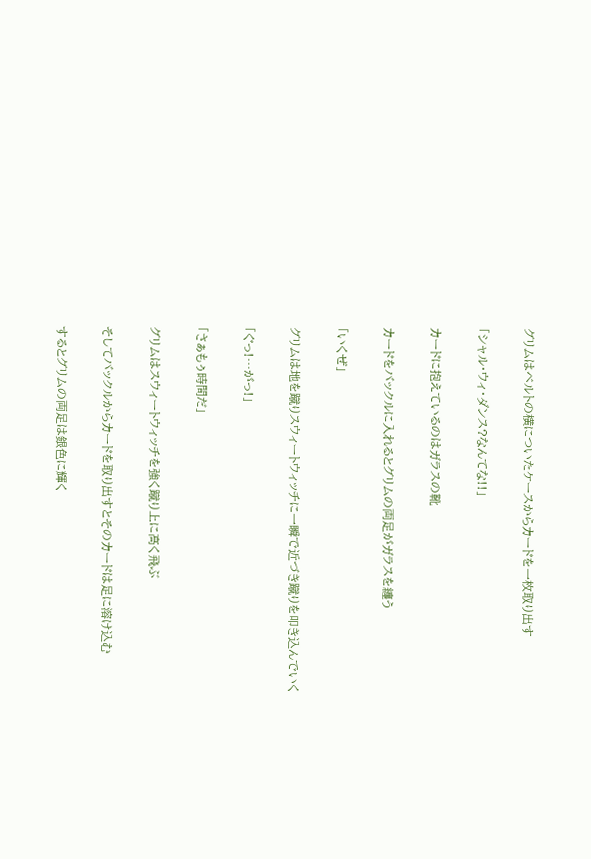グリムはベルトの横についたケースからカードを一枚取り出す

「シャル・ウィ・ダンス?なんてな!!」

カードに抱えているのはガラスの靴

カードをバックルに入れるとグリムの両足がガラスを纏う

「いくぜ」

グリムは地を蹴りスウィートウィッチに一瞬で近づき蹴りを叩き込んでいく

「ぐっ!…がっ!」

「さぁもぅ時間だ」

グリムはスウィートウィッチを強く蹴り上に高く飛ぶ

そしてバックルからカードを取り出すとそのカードは足に溶け込む

するとグリムの両足は銀色に輝く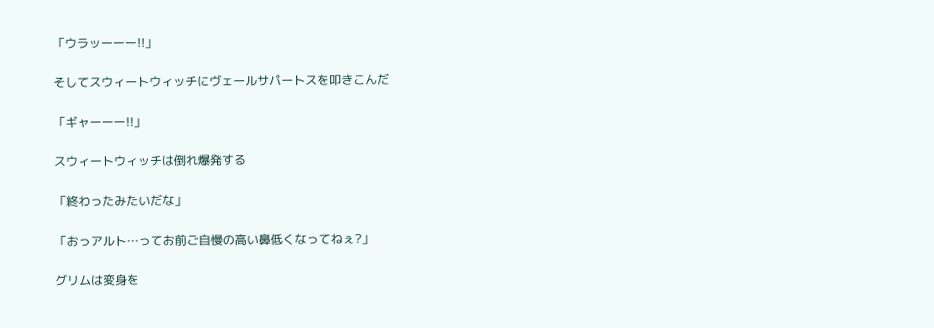「ウラッーーー!!」

そしてスウィートウィッチにヴェールサパートスを叩きこんだ

「ギャーーー!!」

スウィートウィッチは倒れ爆発する

「終わったみたいだな」

「おっアルト…ってお前ご自慢の高い鼻低くなってねぇ?」

グリムは変身を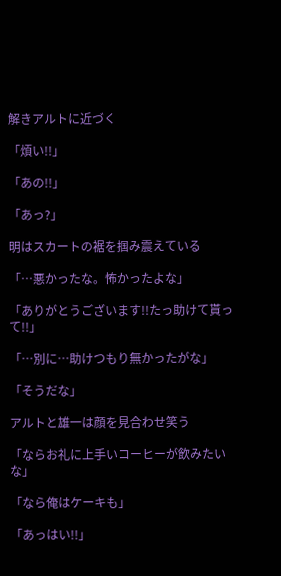解きアルトに近づく

「煩い!!」

「あの!!」

「あっ?」

明はスカートの裾を掴み震えている

「…悪かったな。怖かったよな」

「ありがとうございます!!たっ助けて貰って!!」

「…別に…助けつもり無かったがな」

「そうだな」

アルトと雄一は顔を見合わせ笑う

「ならお礼に上手いコーヒーが飲みたいな」

「なら俺はケーキも」

「あっはい!!」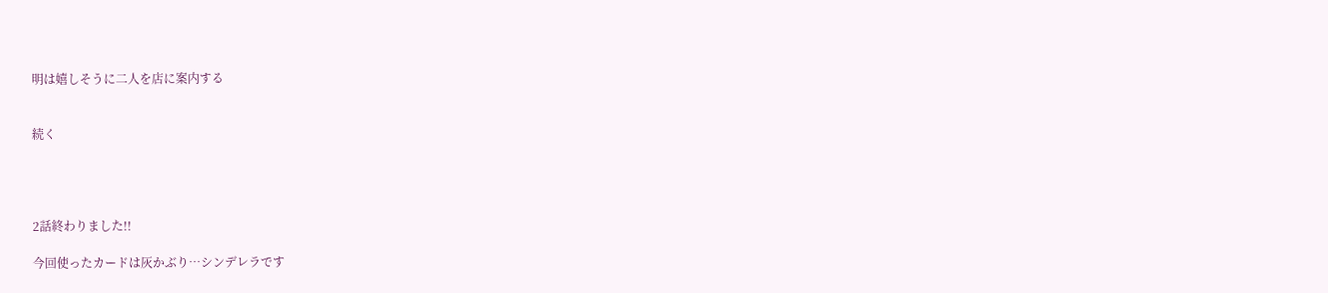明は嬉しそうに二人を店に案内する


続く




2話終わりました!!

今回使ったカードは灰かぶり…シンデレラです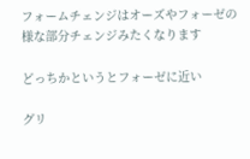フォームチェンジはオーズやフォーゼの様な部分チェンジみたくなります

どっちかというとフォーゼに近い

グリ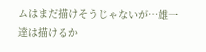ムはまだ描けそうじゃないが…雄一達は描けるか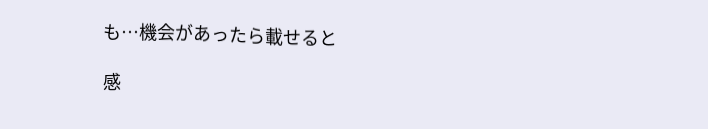も…機会があったら載せると

感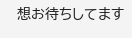想お待ちしてます